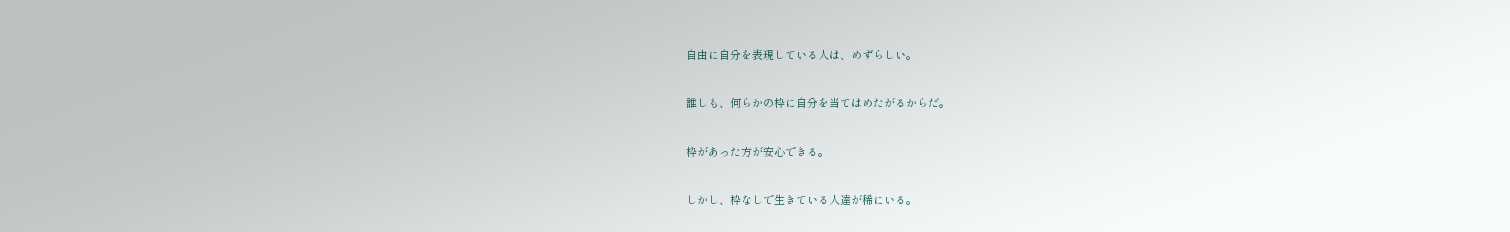自由に自分を表現している人は、めずらしい。


誰しも、何らかの枠に自分を当てはめたがるからだ。


枠があった方が安心できる。


しかし、枠なしで生きている人達が稀にいる。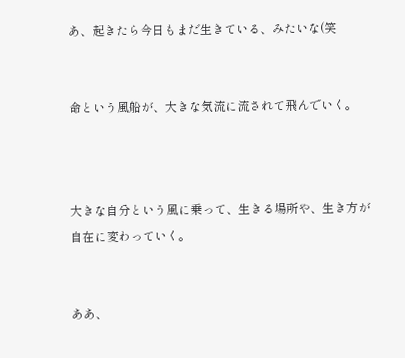あ、起きたら今日もまだ生きている、みたいな(笑


命という風船が、大きな気流に流されて飛んでいく。



大きな自分という風に乗って、生きる場所や、生き方が自在に変わっていく。


ああ、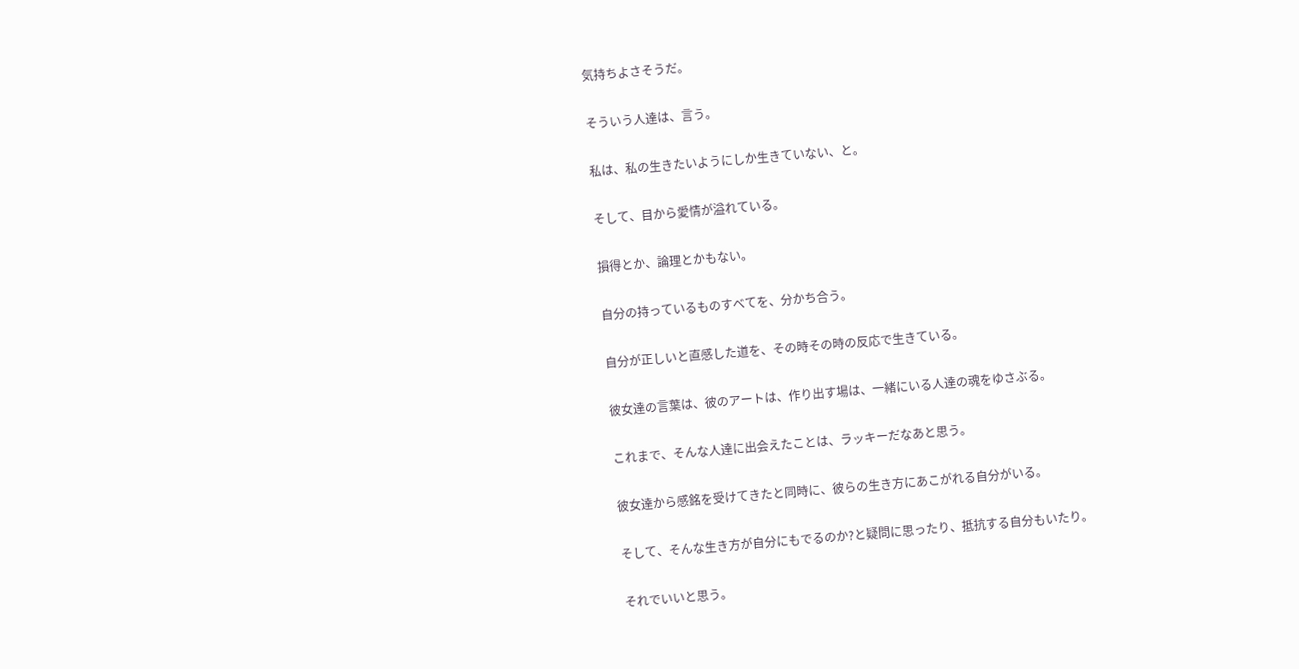気持ちよさそうだ。


そういう人達は、言う。


私は、私の生きたいようにしか生きていない、と。


そして、目から愛情が溢れている。


損得とか、論理とかもない。


自分の持っているものすべてを、分かち合う。


自分が正しいと直感した道を、その時その時の反応で生きている。


彼女達の言葉は、彼のアートは、作り出す場は、一緒にいる人達の魂をゆさぶる。


これまで、そんな人達に出会えたことは、ラッキーだなあと思う。


彼女達から感銘を受けてきたと同時に、彼らの生き方にあこがれる自分がいる。


そして、そんな生き方が自分にもでるのか?と疑問に思ったり、抵抗する自分もいたり。


それでいいと思う。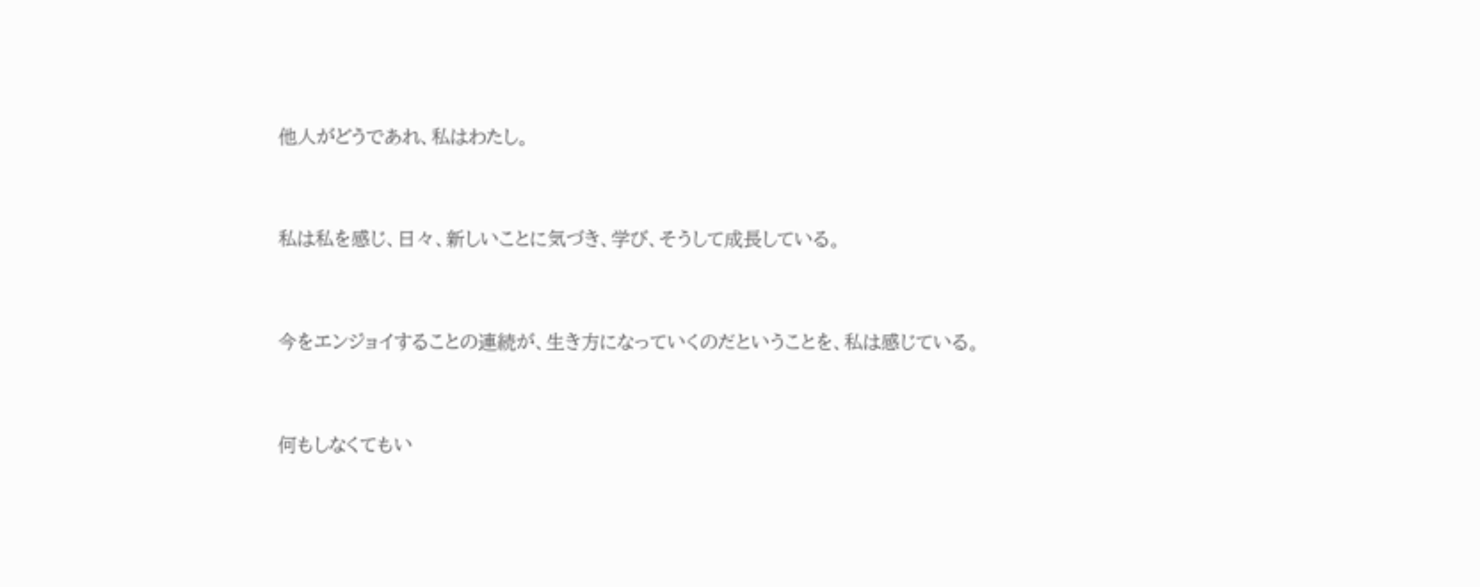他人がどうであれ、私はわたし。


私は私を感じ、日々、新しいことに気づき、学び、そうして成長している。


今をエンジョイすることの連続が、生き方になっていくのだということを、私は感じている。


何もしなくてもい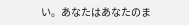い。あなたはあなたのま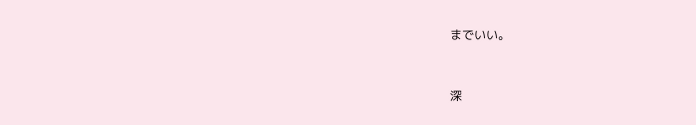までいい。


深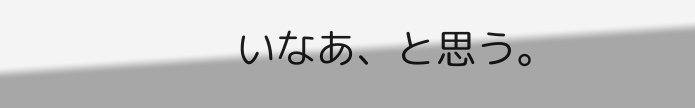いなあ、と思う。